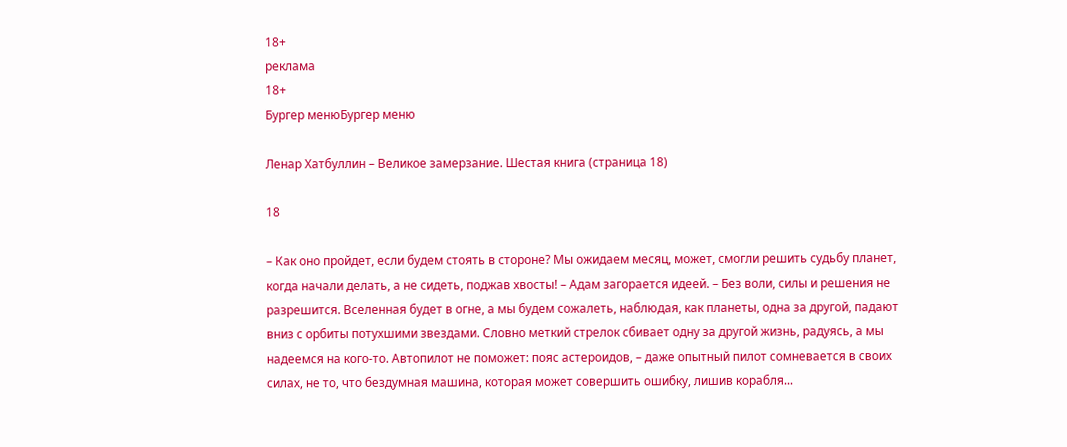18+
реклама
18+
Бургер менюБургер меню

Ленар Хатбуллин – Великое замерзание. Шестая книга (страница 18)

18

– Как оно пройдет, если будем стоять в стороне? Мы ожидаем месяц, может, смогли решить судьбу планет, когда начали делать, а не сидеть, поджав хвосты! – Адам загорается идеей. – Без воли, силы и решения не разрешится. Вселенная будет в огне, а мы будем сожалеть, наблюдая, как планеты, одна за другой, падают вниз с орбиты потухшими звездами. Словно меткий стрелок сбивает одну за другой жизнь, радуясь, а мы надеемся на кого-то. Автопилот не поможет: пояс астероидов, – даже опытный пилот сомневается в своих силах, не то, что бездумная машина, которая может совершить ошибку, лишив корабля...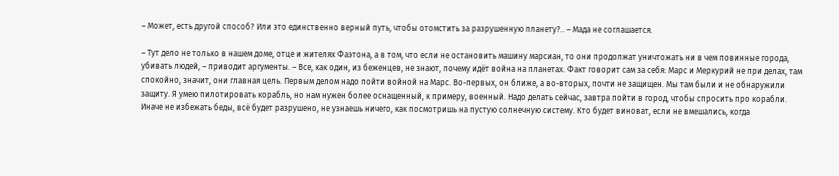– Может, есть другой способ? Или это единственно верный путь, чтобы отомстить за разрушенную планету?.. – Мада не соглашается.

– Тут дело не только в нашем доме, отце и жителях Фаэтона, а в том, что если не остановить машину марсиан, то они продолжат уничтожать ни в чем повинные города, убивать людей, – приводит аргументы. – Все, как один, из беженцев, не знают, почему идёт война на планетах. Факт говорит сам за себя: Марс и Меркурий не при делах, там спокойно, значит, они главная цель. Первым делом надо пойти войной на Марс. Во-первых, он ближе, а во-вторых, почти не защищен. Мы там были и не обнаружили защиту. Я умею пилотировать корабль, но нам нужен более оснащенный, к примеру, военный. Надо делать сейчас, завтра пойти в город, чтобы спросить про корабли. Иначе не избежать беды, всё будет разрушено, не узнаешь ничего, как посмотришь на пустую солнечную систему. Кто будет виноват, если не вмешались, когда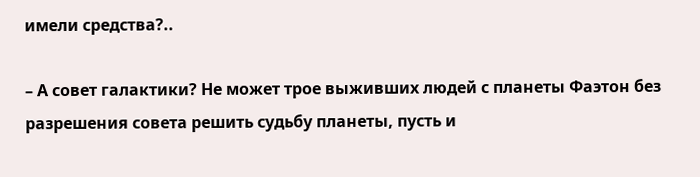имели средства?..

– А совет галактики? Не может трое выживших людей с планеты Фаэтон без разрешения совета решить судьбу планеты, пусть и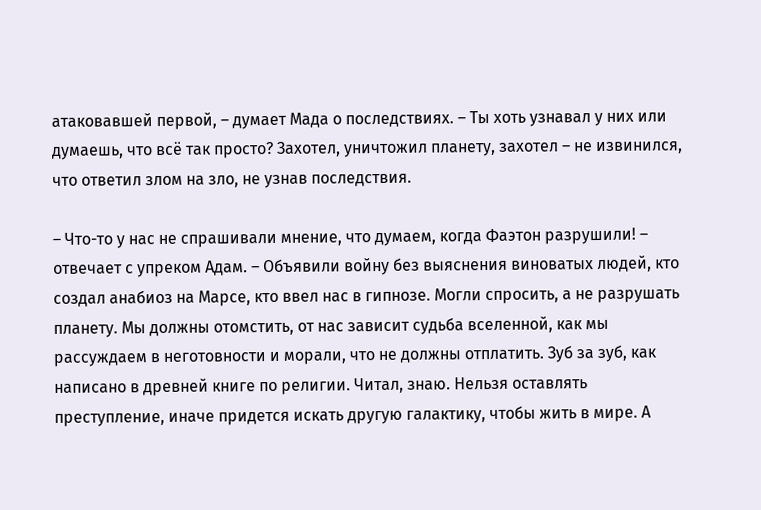атаковавшей первой, – думает Мада о последствиях. – Ты хоть узнавал у них или думаешь, что всё так просто? Захотел, уничтожил планету, захотел – не извинился, что ответил злом на зло, не узнав последствия.

– Что-то у нас не спрашивали мнение, что думаем, когда Фаэтон разрушили! – отвечает с упреком Адам. – Объявили войну без выяснения виноватых людей, кто создал анабиоз на Марсе, кто ввел нас в гипнозе. Могли спросить, а не разрушать планету. Мы должны отомстить, от нас зависит судьба вселенной, как мы рассуждаем в неготовности и морали, что не должны отплатить. Зуб за зуб, как написано в древней книге по религии. Читал, знаю. Нельзя оставлять преступление, иначе придется искать другую галактику, чтобы жить в мире. А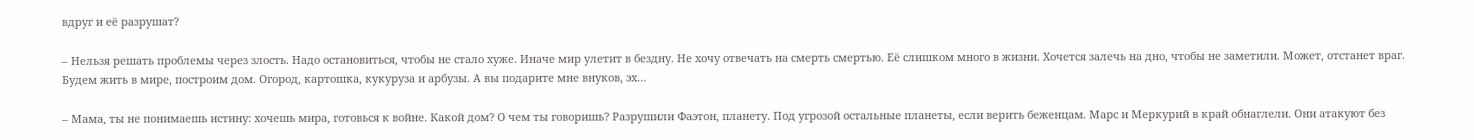вдруг и её разрушат?

– Нельзя решать проблемы через злость. Надо остановиться, чтобы не стало хуже. Иначе мир улетит в бездну. Не хочу отвечать на смерть смертью. Её слишком много в жизни. Хочется залечь на дно, чтобы не заметили. Может, отстанет враг. Будем жить в мире, построим дом. Огород, картошка, кукуруза и арбузы. А вы подарите мне внуков, эх…

– Мама, ты не понимаешь истину: хочешь мира, готовься к войне. Какой дом? О чем ты говоришь? Разрушили Фаэтон, планету. Под угрозой остальные планеты, если верить беженцам. Марс и Меркурий в край обнаглели. Они атакуют без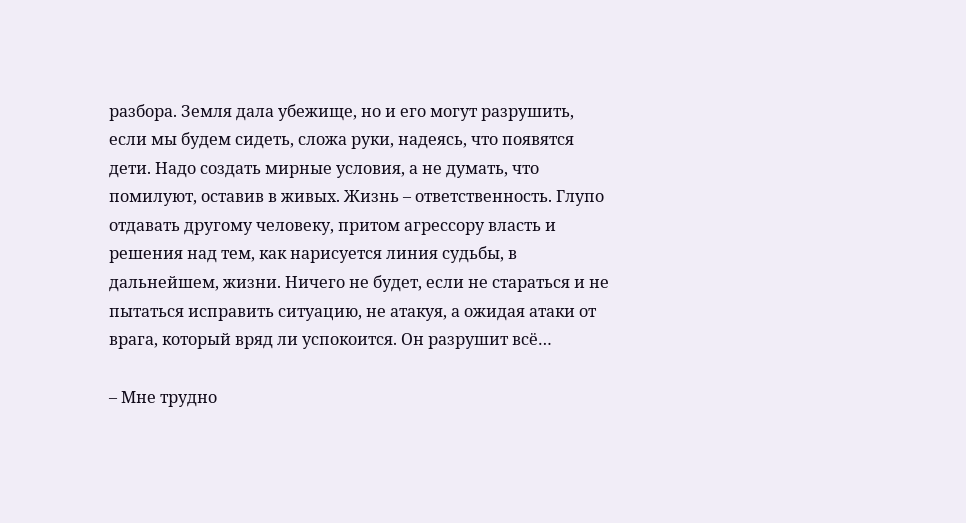разбора. Земля дала убежище, но и его могут разрушить, если мы будем сидеть, сложа руки, надеясь, что появятся дети. Надо создать мирные условия, а не думать, что помилуют, оставив в живых. Жизнь – ответственность. Глупо отдавать другому человеку, притом агрессору власть и решения над тем, как нарисуется линия судьбы, в дальнейшем, жизни. Ничего не будет, если не стараться и не пытаться исправить ситуацию, не атакуя, а ожидая атаки от врага, который вряд ли успокоится. Он разрушит всё…

– Мне трудно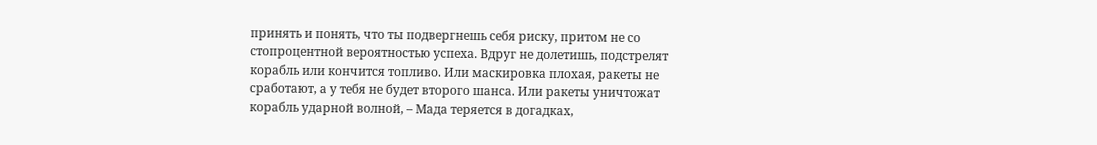принять и понять, что ты подвергнешь себя риску, притом не со стопроцентной вероятностью успеха. Вдруг не долетишь, подстрелят корабль или кончится топливо. Или маскировка плохая, ракеты не сработают, а у тебя не будет второго шанса. Или ракеты уничтожат корабль ударной волной, – Мада теряется в догадках,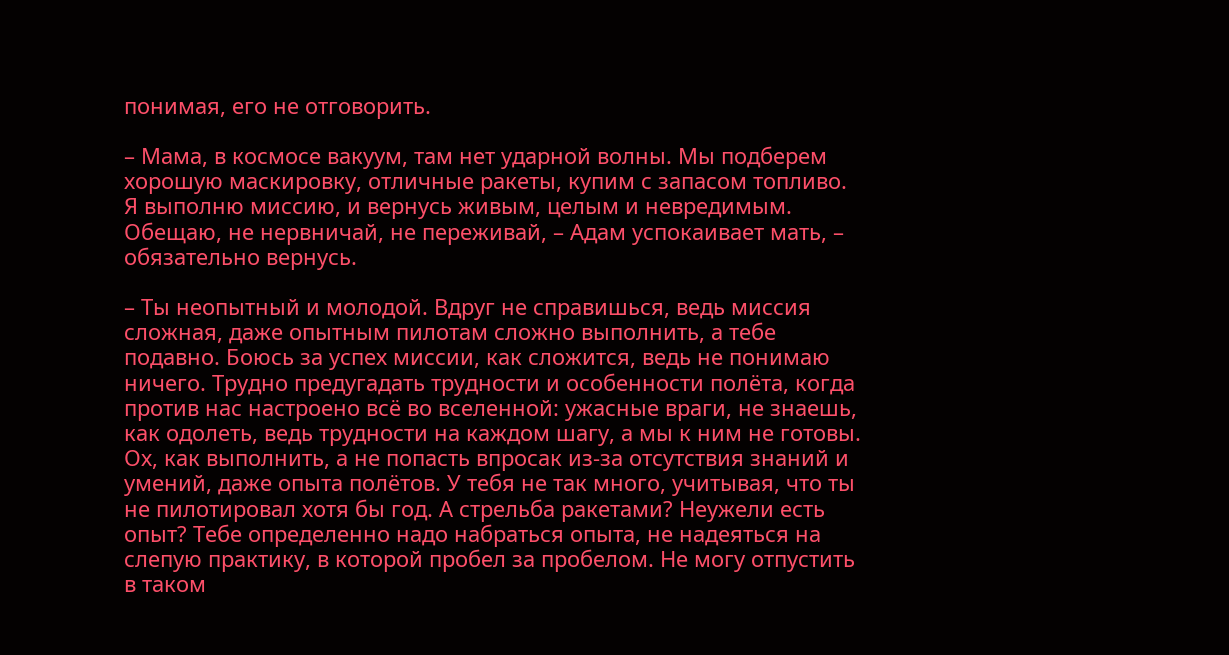понимая, его не отговорить.

– Мама, в космосе вакуум, там нет ударной волны. Мы подберем хорошую маскировку, отличные ракеты, купим с запасом топливо. Я выполню миссию, и вернусь живым, целым и невредимым. Обещаю, не нервничай, не переживай, – Адам успокаивает мать, – обязательно вернусь.

– Ты неопытный и молодой. Вдруг не справишься, ведь миссия сложная, даже опытным пилотам сложно выполнить, а тебе подавно. Боюсь за успех миссии, как сложится, ведь не понимаю ничего. Трудно предугадать трудности и особенности полёта, когда против нас настроено всё во вселенной: ужасные враги, не знаешь, как одолеть, ведь трудности на каждом шагу, а мы к ним не готовы. Ох, как выполнить, а не попасть впросак из-за отсутствия знаний и умений, даже опыта полётов. У тебя не так много, учитывая, что ты не пилотировал хотя бы год. А стрельба ракетами? Неужели есть опыт? Тебе определенно надо набраться опыта, не надеяться на слепую практику, в которой пробел за пробелом. Не могу отпустить в таком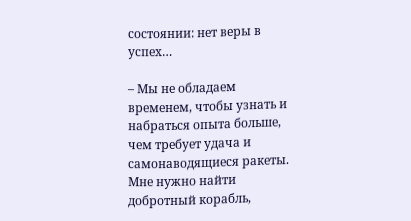состоянии: нет веры в успех…

– Мы не обладаем временем, чтобы узнать и набраться опыта больше, чем требует удача и самонаводящиеся ракеты. Мне нужно найти добротный корабль,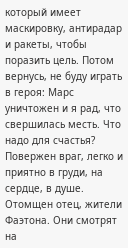который имеет маскировку, антирадар и ракеты, чтобы поразить цель. Потом вернусь, не буду играть в героя: Марс уничтожен и я рад, что свершилась месть. Что надо для счастья? Повержен враг, легко и приятно в груди, на сердце, в душе. Отомщен отец, жители Фаэтона. Они смотрят на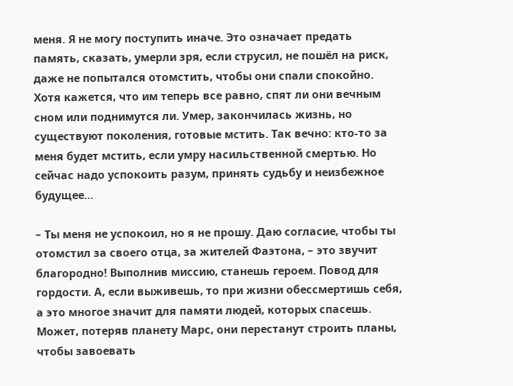меня. Я не могу поступить иначе. Это означает предать память, сказать, умерли зря, если струсил, не пошёл на риск, даже не попытался отомстить, чтобы они спали спокойно. Хотя кажется, что им теперь все равно, спят ли они вечным сном или поднимутся ли. Умер, закончилась жизнь, но существуют поколения, готовые мстить. Так вечно: кто-то за меня будет мстить, если умру насильственной смертью. Но сейчас надо успокоить разум, принять судьбу и неизбежное будущее…

– Ты меня не успокоил, но я не прошу. Даю согласие, чтобы ты отомстил за своего отца, за жителей Фаэтона, – это звучит благородно! Выполнив миссию, станешь героем. Повод для гордости. А, если выживешь, то при жизни обессмертишь себя, а это многое значит для памяти людей, которых спасешь. Может, потеряв планету Марс, они перестанут строить планы, чтобы завоевать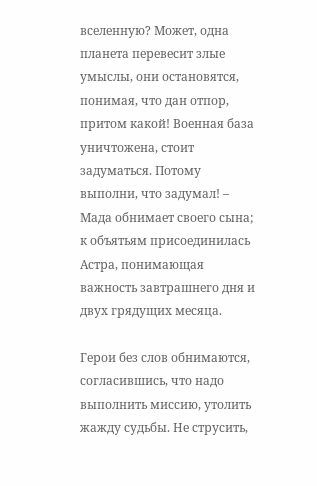вселенную? Может, одна планета перевесит злые умыслы, они остановятся, понимая, что дан отпор, притом какой! Военная база уничтожена, стоит задуматься. Потому выполни, что задумал! – Мада обнимает своего сына; к объятьям присоединилась Астра, понимающая важность завтрашнего дня и двух грядущих месяца.

Герои без слов обнимаются, согласившись, что надо выполнить миссию, утолить жажду судьбы. Не струсить,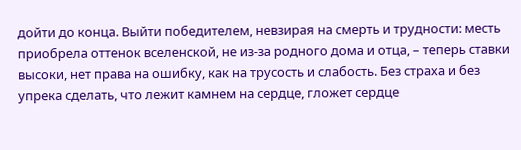дойти до конца. Выйти победителем, невзирая на смерть и трудности: месть приобрела оттенок вселенской, не из-за родного дома и отца, – теперь ставки высоки, нет права на ошибку, как на трусость и слабость. Без страха и без упрека сделать, что лежит камнем на сердце, гложет сердце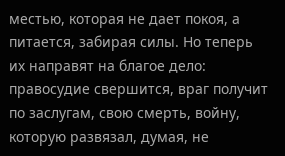местью, которая не дает покоя, а питается, забирая силы. Но теперь их направят на благое дело: правосудие свершится, враг получит по заслугам, свою смерть, войну, которую развязал, думая, не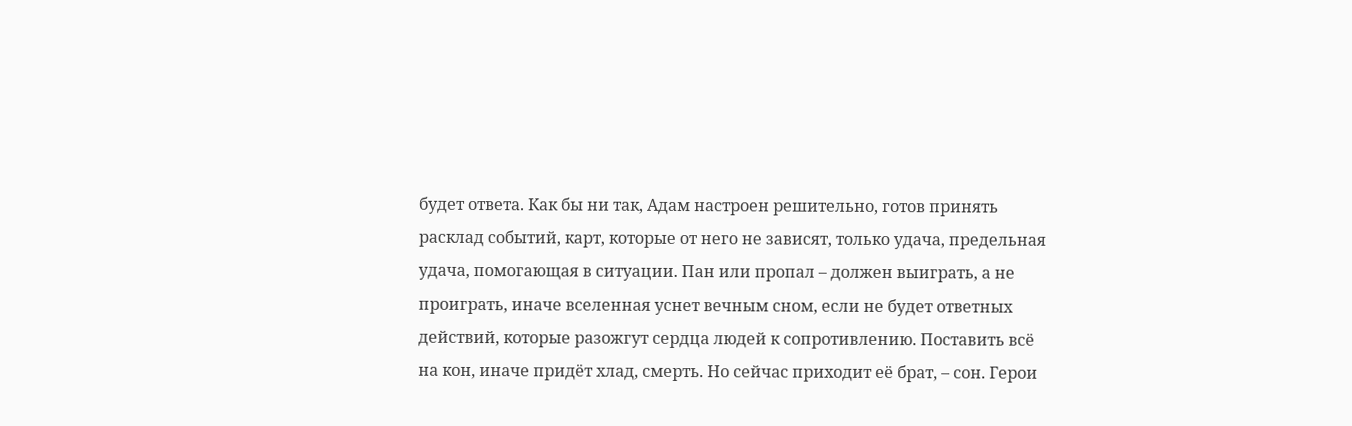будет ответа. Как бы ни так, Адам настроен решительно, готов принять расклад событий, карт, которые от него не зависят, только удача, предельная удача, помогающая в ситуации. Пан или пропал – должен выиграть, а не проиграть, иначе вселенная уснет вечным сном, если не будет ответных действий, которые разожгут сердца людей к сопротивлению. Поставить всё на кон, иначе придёт хлад, смерть. Но сейчас приходит её брат, – сон. Герои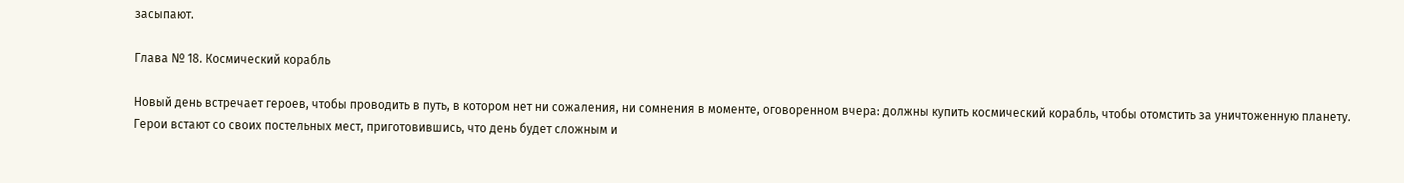засыпают.

Глава № 18. Космический корабль

Новый день встречает героев, чтобы проводить в путь, в котором нет ни сожаления, ни сомнения в моменте, оговоренном вчера: должны купить космический корабль, чтобы отомстить за уничтоженную планету. Герои встают со своих постельных мест, приготовившись, что день будет сложным и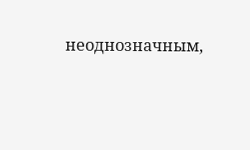неоднозначным,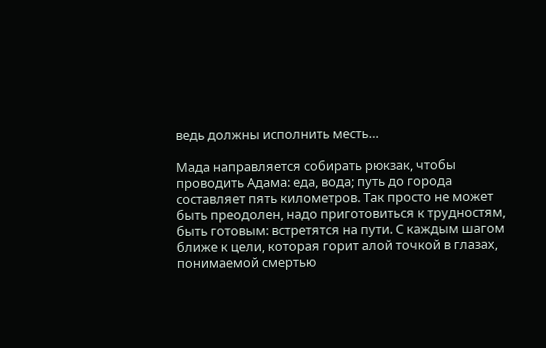ведь должны исполнить месть…

Мада направляется собирать рюкзак, чтобы проводить Адама: еда, вода; путь до города составляет пять километров. Так просто не может быть преодолен, надо приготовиться к трудностям, быть готовым: встретятся на пути. С каждым шагом ближе к цели, которая горит алой точкой в глазах, понимаемой смертью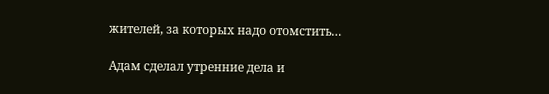жителей, за которых надо отомстить…

Адам сделал утренние дела и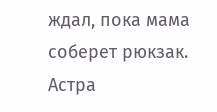ждал, пока мама соберет рюкзак. Астра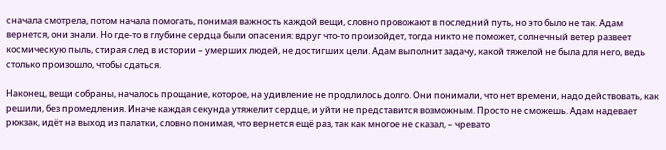сначала смотрела, потом начала помогать, понимая важность каждой вещи, словно провожают в последний путь, но это было не так. Адам вернется, они знали. Но где-то в глубине сердца были опасения: вдруг что-то произойдет, тогда никто не поможет, солнечный ветер развеет космическую пыль, стирая след в истории – умерших людей, не достигших цели. Адам выполнит задачу, какой тяжелой не была для него, ведь столько произошло, чтобы сдаться.

Наконец, вещи собраны, началось прощание, которое, на удивление не продлилось долго. Они понимали, что нет времени, надо действовать, как решили, без промедления. Иначе каждая секунда утяжелит сердце, и уйти не представится возможным. Просто не сможешь. Адам надевает рюкзак, идёт на выход из палатки, словно понимая, что вернется ещё раз, так как многое не сказал, – чревато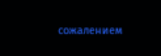сожалением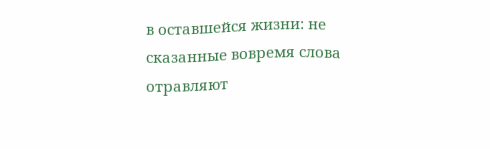в оставшейся жизни: не сказанные вовремя слова отравляют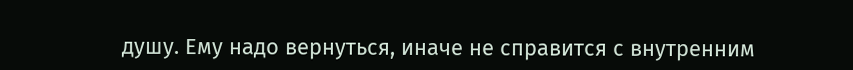душу. Ему надо вернуться, иначе не справится с внутренним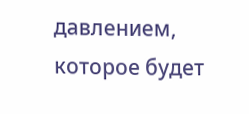давлением, которое будет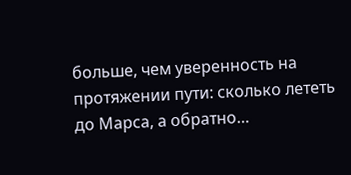больше, чем уверенность на протяжении пути: сколько лететь до Марса, а обратно…